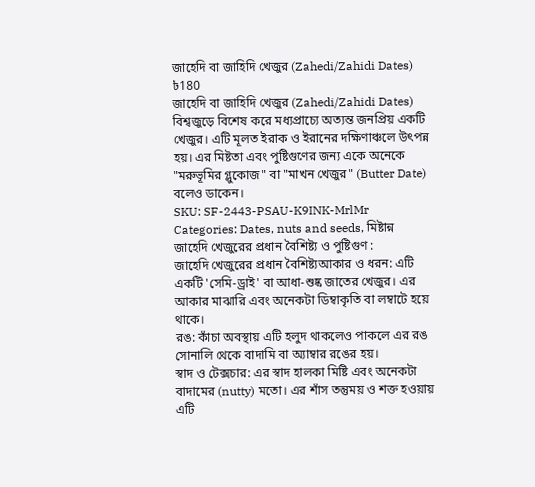জাহেদি বা জাহিদি খেজুর (Zahedi/Zahidi Dates)
৳180
জাহেদি বা জাহিদি খেজুর (Zahedi/Zahidi Dates) বিশ্বজুড়ে বিশেষ করে মধ্যপ্রাচ্যে অত্যন্ত জনপ্রিয় একটি খেজুর। এটি মূলত ইরাক ও ইরানের দক্ষিণাঞ্চলে উৎপন্ন হয়। এর মিষ্টতা এবং পুষ্টিগুণের জন্য একে অনেকে "মরুভূমির গ্লুকোজ" বা "মাখন খেজুর" (Butter Date) বলেও ডাকেন।
SKU: SF-2443-PSAU-K9INK-MrlMr
Categories: Dates, nuts and seeds, মিষ্টান্ন
জাহেদি খেজুরের প্রধান বৈশিষ্ট্য ও পুষ্টিগুণ :
জাহেদি খেজুরের প্রধান বৈশিষ্ট্যআকার ও ধরন: এটি একটি 'সেমি-ড্রাই' বা আধা-শুষ্ক জাতের খেজুর। এর আকার মাঝারি এবং অনেকটা ডিম্বাকৃতি বা লম্বাটে হয়ে থাকে।
রঙ: কাঁচা অবস্থায় এটি হলুদ থাকলেও পাকলে এর রঙ সোনালি থেকে বাদামি বা অ্যাম্বার রঙের হয়।
স্বাদ ও টেক্সচার: এর স্বাদ হালকা মিষ্টি এবং অনেকটা বাদামের (nutty) মতো। এর শাঁস তন্তুময় ও শক্ত হওয়ায় এটি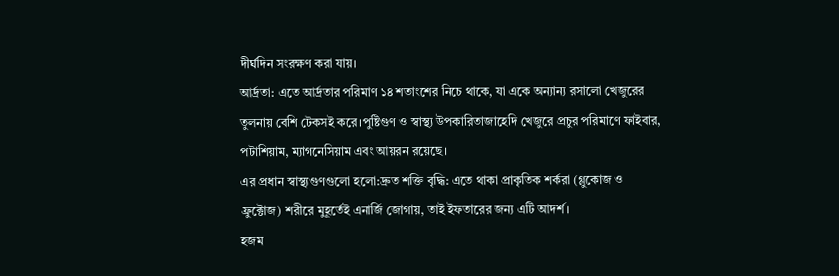দীর্ঘদিন সংরক্ষণ করা যায়।
আর্দ্রতা: এতে আর্দ্রতার পরিমাণ ১৪ শতাংশের নিচে থাকে, যা একে অন্যান্য রসালো খেজুরের তুলনায় বেশি টেকসই করে।পুষ্টিগুণ ও স্বাস্থ্য উপকারিতাজাহেদি খেজুরে প্রচুর পরিমাণে ফাইবার, পটাশিয়াম, ম্যাগনেসিয়াম এবং আয়রন রয়েছে।
এর প্রধান স্বাস্থ্যগুণগুলো হলো:দ্রুত শক্তি বৃদ্ধি: এতে থাকা প্রাকৃতিক শর্করা (গ্লুকোজ ও ফ্রুক্টোজ) শরীরে মুহূর্তেই এনার্জি জোগায়, তাই ইফতারের জন্য এটি আদর্শ।
হজম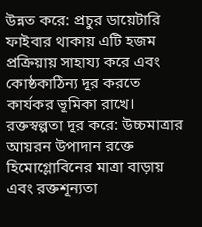উন্নত করে: প্রচুর ডায়েটারি ফাইবার থাকায় এটি হজম প্রক্রিয়ায় সাহায্য করে এবং কোষ্ঠকাঠিন্য দূর করতে কার্যকর ভূমিকা রাখে।
রক্তস্বল্পতা দূর করে: উচ্চমাত্রার আয়রন উপাদান রক্তে হিমোগ্লোবিনের মাত্রা বাড়ায় এবং রক্তশূন্যতা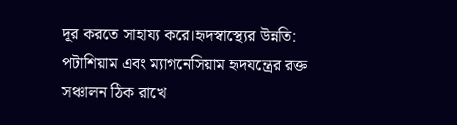দূর করতে সাহায্য করে।হৃদস্বাস্থ্যের উন্নতি: পটাশিয়াম এবং ম্যাগনেসিয়াম হৃদযন্ত্রের রক্ত সঞ্চালন ঠিক রাখে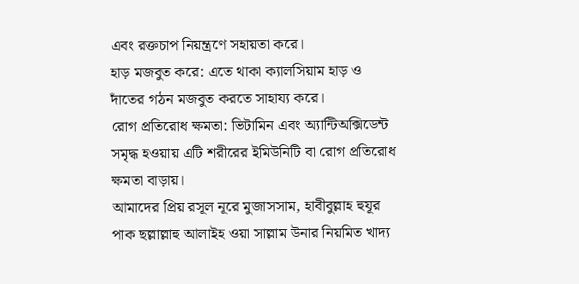এবং রক্তচাপ নিয়ন্ত্রণে সহায়তা করে।
হাড় মজবুত করে: এতে থাকা ক্যালসিয়াম হাড় ও দাঁতের গঠন মজবুত করতে সাহায্য করে।
রোগ প্রতিরোধ ক্ষমতা: ভিটামিন এবং অ্যান্টিঅক্সিডেন্ট সমৃদ্ধ হওয়ায় এটি শরীরের ইমিউনিটি বা রোগ প্রতিরোধ ক্ষমতা বাড়ায়।
আমাদের প্রিয় রসূল নূরে মুজাসসাম, হাবীবুল্লাহ হুযূর পাক ছল্লাল্লাহু আলাইহ ওয়া সাল্লাম উনার নিয়মিত খাদ্য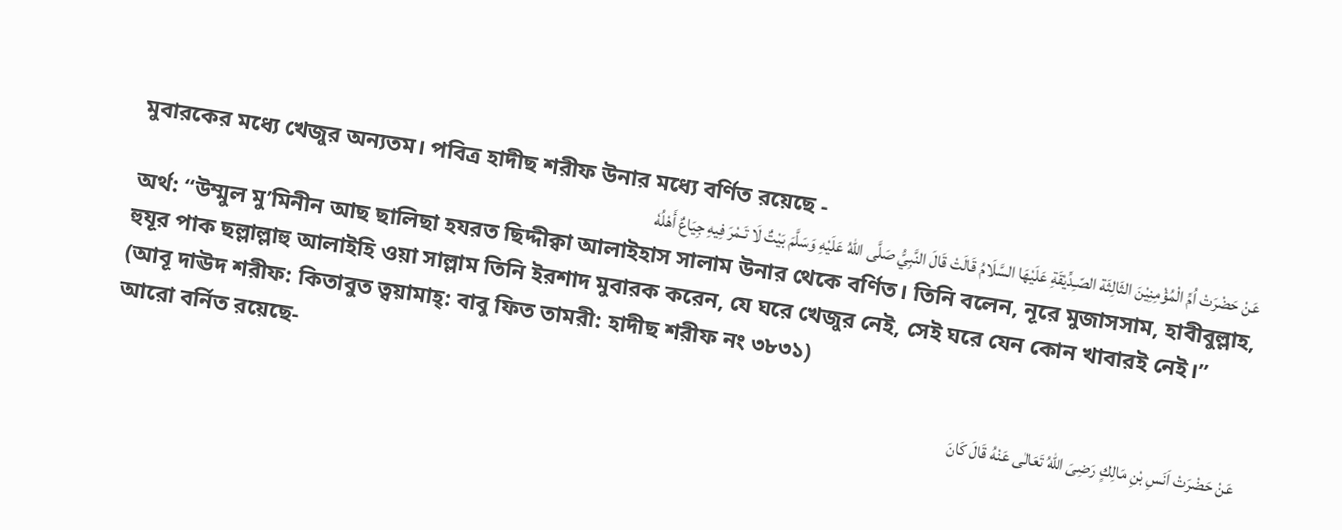মুবারকের মধ্যে খেজুর অন্যতম। পবিত্র হাদীছ শরীফ উনার মধ্যে বর্ণিত রয়েছে -
عَنْ حَضْرَتْ اُمِّ الْمُؤْمِنِيْنَ الثَالِثَة الصّـِدِّيْقَةِ عَلَيْهَا السَّلَامُ قَالَتْ قَالَ النَّبِيُّ صَلَّى اللهُ عَلَيْهِ وَسَلَّمَ بَيْتٌ لَا تَـمْرَ فِيهِ جِيَاعٌ أَهْلُهٗ
অর্থ: “উম্মুল মু’মিনীন আছ ছালিছা হযরত ছিদ্দীক্বা আলাইহাস সালাম উনার থেকে বর্ণিত। তিনি বলেন, নূরে মুজাসসাম, হাবীবুল্লাহ, হুযূর পাক ছল্লাল্লাহু আলাইহি ওয়া সাল্লাম তিনি ইরশাদ মুবারক করেন, যে ঘরে খেজুর নেই, সেই ঘরে যেন কোন খাবারই নেই।”
(আবূ দাঊদ শরীফ: কিতাবুত ত্বয়ামাহ্: বাবু ফিত তামরী: হাদীছ শরীফ নং ৩৮৩১)
আরো বর্নিত রয়েছে-
عَنْ حَضْرَتْ اَنَسِ بْنِ مَالِكٍ رَضِىَ اللهُ تَعَالٰى عَنْهُ قَالَ كَانَ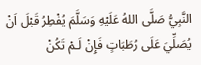النَّبِيُّ صَلَّى اللهُ عَلَيْهِ وَسَلَّمَ يُفْطِرُ قَبْلَ اَنْ يُصَلِّيَ عَلَى رُطَبَاتٍ فَإِنْ لَـمْ تَكُنْ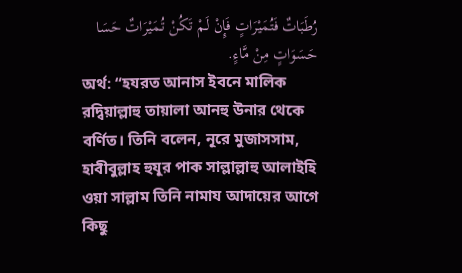رُطَبَاتٌ فَتُمَيْرَاتٍ فَإِنْ لَـمْ تَكُنْ تُـمَيْرَاتٌ حَسَا حَسَوَاتٍ مِنْ مَّاءٍ.
অর্থ: “হযরত আনাস ইবনে মালিক রদ্বিয়াল্লাহু তায়ালা আনহু উনার থেকে বর্ণিত। তিনি বলেন, নূরে মুজাসসাম, হাবীবুল্লাহ হুযূর পাক সাল্লাল্লাহু আলাইহি ওয়া সাল্লাম তিনি নামায আদায়ের আগে কিছু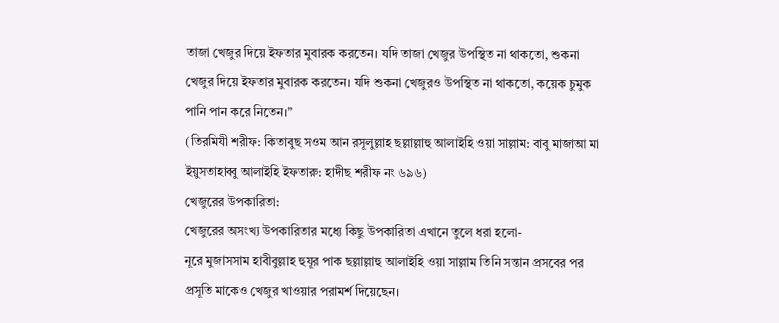তাজা খেজুর দিয়ে ইফতার মুবারক করতেন। যদি তাজা খেজুর উপস্থিত না থাকতো, শুকনা খেজুর দিয়ে ইফতার মুবারক করতেন। যদি শুকনা খেজুরও উপস্থিত না থাকতো, কয়েক চুমুক পানি পান করে নিতেন।”
(তিরমিযী শরীফ: কিতাবুছ সওম আন রসূলুল্লাহ ছল্লাল্লাহু আলাইহি ওয়া সাল্লাম: বাবু মাজাআ মা ইয়ুসতাহাব্বু আলাইহি ইফতারু: হাদীছ শরীফ নং ৬৯৬)
খেজুরের উপকারিতা:
খেজুরের অসংখ্য উপকারিতার মধ্যে কিছু উপকারিতা এখানে তুলে ধরা হলো-
নূরে মুজাসসাম হাবীবুল্লাহ হুযূর পাক ছল্লাল্লাহু আলাইহি ওয়া সাল্লাম তিনি সন্তান প্রসবের পর প্রসূতি মাকেও খেজুর খাওয়ার পরামর্শ দিয়েছেন।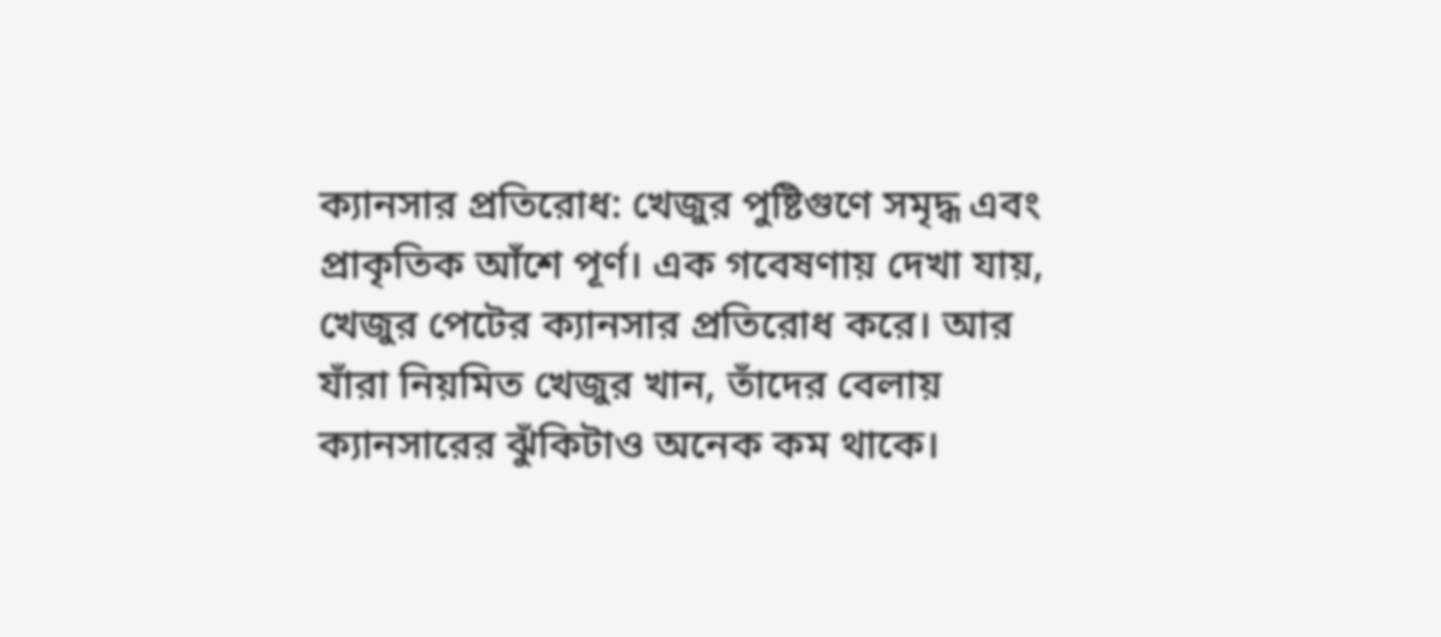ক্যানসার প্রতিরোধ: খেজুর পুষ্টিগুণে সমৃদ্ধ এবং প্রাকৃতিক আঁশে পূর্ণ। এক গবেষণায় দেখা যায়, খেজুর পেটের ক্যানসার প্রতিরোধ করে। আর যাঁরা নিয়মিত খেজুর খান, তাঁদের বেলায় ক্যানসারের ঝুঁকিটাও অনেক কম থাকে।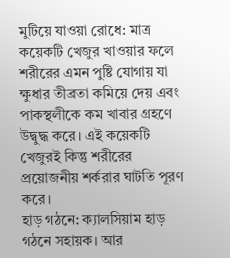মুটিয়ে যাওয়া রোধে: মাত্র কয়েকটি খেজুর খাওয়ার ফলে শরীরের এমন পুষ্টি যোগায় যা ক্ষুধার তীব্রতা কমিয়ে দেয় এবং পাকস্থলীকে কম খাবার গ্রহণে উদ্বুদ্ধ করে। এই কয়েকটি খেজুরই কিন্তু শরীরের প্রয়োজনীয় শর্করার ঘাটতি পূরণ করে।
হাড় গঠনে: ক্যালসিয়াম হাড় গঠনে সহায়ক। আর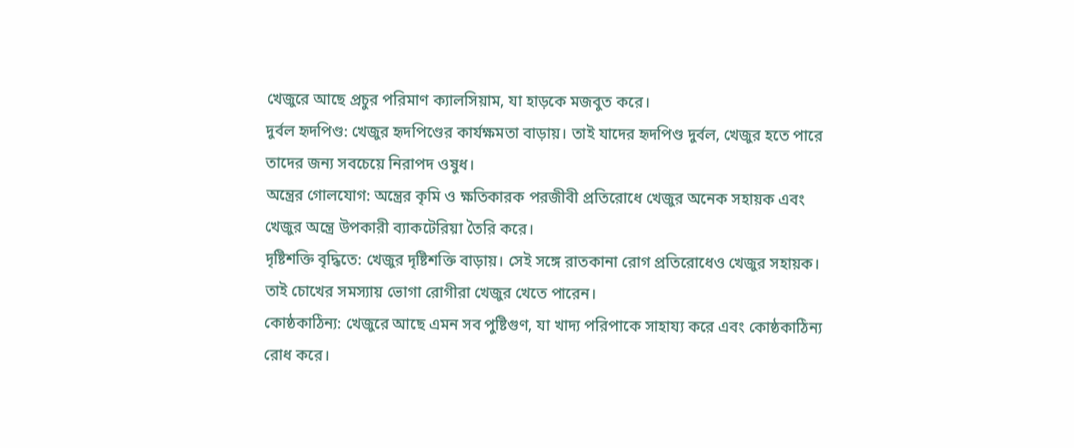খেজুরে আছে প্রচুর পরিমাণ ক্যালসিয়াম, যা হাড়কে মজবুত করে।
দুর্বল হৃদপিণ্ড: খেজুর হৃদপিণ্ডের কার্যক্ষমতা বাড়ায়। তাই যাদের হৃদপিণ্ড দুর্বল, খেজুর হতে পারে তাদের জন্য সবচেয়ে নিরাপদ ওষুধ।
অন্ত্রের গোলযোগ: অন্ত্রের কৃমি ও ক্ষতিকারক পরজীবী প্রতিরোধে খেজুর অনেক সহায়ক এবং খেজুর অন্ত্রে উপকারী ব্যাকটেরিয়া তৈরি করে।
দৃষ্টিশক্তি বৃদ্ধিতে: খেজুর দৃষ্টিশক্তি বাড়ায়। সেই সঙ্গে রাতকানা রোগ প্রতিরোধেও খেজুর সহায়ক। তাই চোখের সমস্যায় ভোগা রোগীরা খেজুর খেতে পারেন।
কোষ্ঠকাঠিন্য: খেজুরে আছে এমন সব পুষ্টিগুণ, যা খাদ্য পরিপাকে সাহায্য করে এবং কোষ্ঠকাঠিন্য রোধ করে।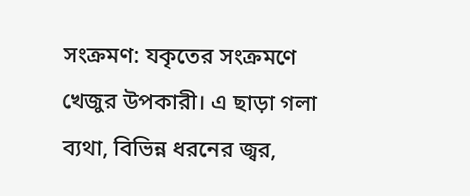সংক্রমণ: যকৃতের সংক্রমণে খেজুর উপকারী। এ ছাড়া গলা ব্যথা, বিভিন্ন ধরনের জ্বর,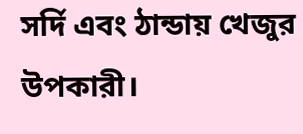সর্দি এবং ঠান্ডায় খেজুর উপকারী।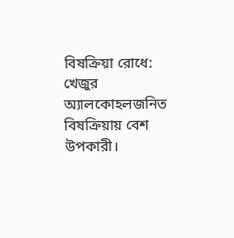বিষক্রিয়া রোধে: খেজুর অ্যালকোহলজনিত বিষক্রিয়ায় বেশ উপকারী।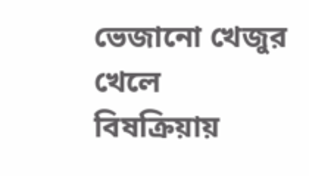ভেজানো খেজুর খেলে বিষক্রিয়ায়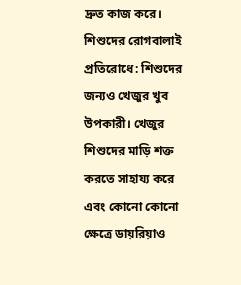দ্রুত কাজ করে।
শিশুদের রোগবালাই প্রতিরোধে: শিশুদের জন্যও খেজুর খুব উপকারী। খেজুর শিশুদের মাড়ি শক্ত করতে সাহায্য করে এবং কোনো কোনো ক্ষেত্রে ডায়রিয়াও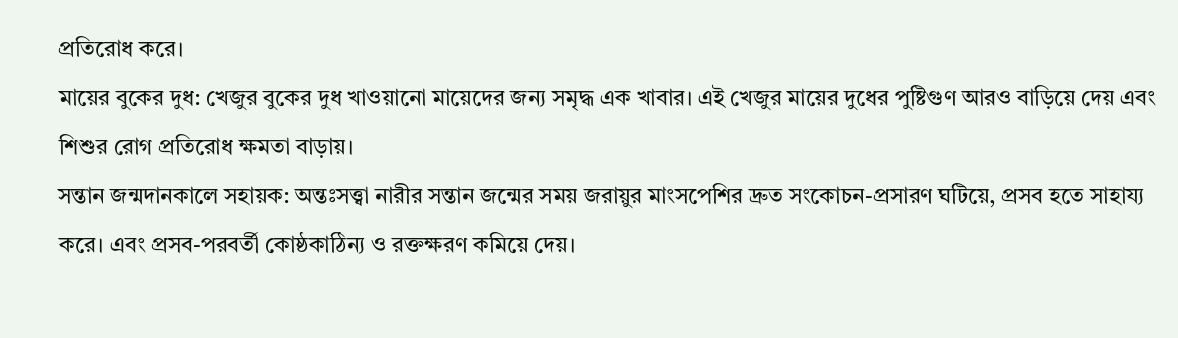প্রতিরোধ করে।
মায়ের বুকের দুধ: খেজুর বুকের দুধ খাওয়ানো মায়েদের জন্য সমৃদ্ধ এক খাবার। এই খেজুর মায়ের দুধের পুষ্টিগুণ আরও বাড়িয়ে দেয় এবং শিশুর রোগ প্রতিরোধ ক্ষমতা বাড়ায়।
সন্তান জন্মদানকালে সহায়ক: অন্তঃসত্ত্বা নারীর সন্তান জন্মের সময় জরায়ুর মাংসপেশির দ্রুত সংকোচন-প্রসারণ ঘটিয়ে, প্রসব হতে সাহায্য করে। এবং প্রসব-পরবর্তী কোষ্ঠকাঠিন্য ও রক্তক্ষরণ কমিয়ে দেয়।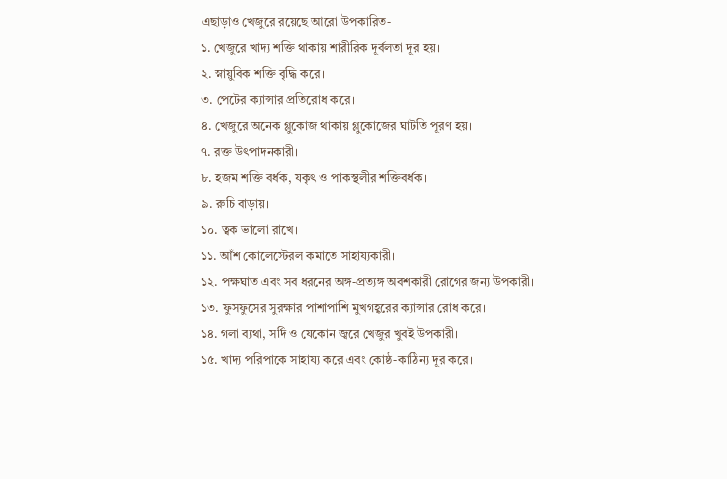এছাড়াও খেজুরে রয়েছে আরো উপকারিত-
১. খেজুরে খাদ্য শক্তি থাকায় শারীরিক দূর্বলতা দূর হয়।
২. স্নায়ুবিক শক্তি বৃদ্ধি করে।
৩. পেটের ক্যান্সার প্রতিরোধ করে।
৪. খেজুরে অনেক গ্লুকোজ থাকায় গ্লুকোজের ঘাটতি পূরণ হয়।
৭. রক্ত উৎপাদনকারী।
৮. হজম শক্তি বর্ধক, যকৃৎ ও পাকস্থলীর শক্তিবর্ধক।
৯. রুচি বাড়ায়।
১০. ত্বক ভালো রাখে।
১১. আঁশ কোলেস্টেরল কমাতে সাহায্যকারী।
১২. পক্ষঘাত এবং সব ধরনের অঙ্গ-প্রত্যঙ্গ অবশকারী রোগের জন্য উপকারী।
১৩. ফুসফুসের সুরক্ষার পাশাপাশি মুখগহ্বরের ক্যান্সার রোধ করে।
১৪. গলা ব্যথা, সর্দি ও যেকোন জ্বরে খেজুর খুবই উপকারী।
১৫. খাদ্য পরিপাকে সাহায্য করে এবং কোষ্ঠ-কাঠিন্য দূর করে।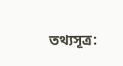তথ্যসূত্র: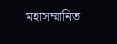মহাসম্মানিত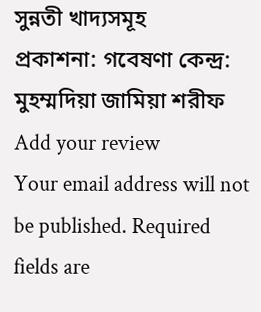সুন্নতী খাদ্যসমূহ
প্রকাশনা: গবেষণা কেন্দ্র: মুহম্মদিয়া জামিয়া শরীফ
Add your review
Your email address will not be published. Required fields are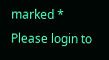marked *
Please login to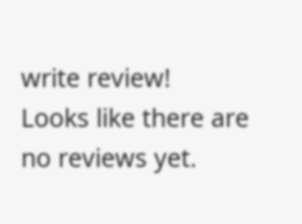write review!
Looks like there are no reviews yet.